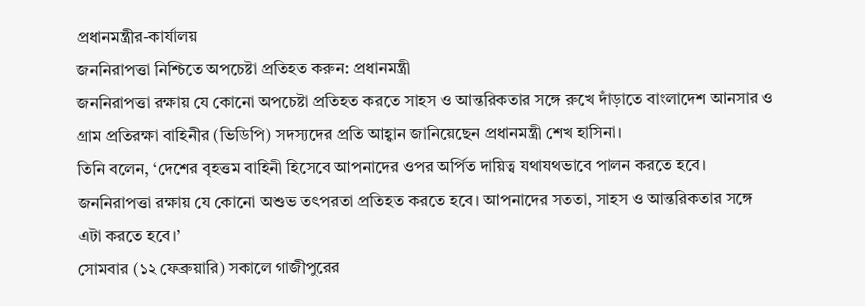প্রধানমন্ত্রীর-কার্যালয়
জননিরাপত্তা নিশ্চিতে অপচেষ্টা প্রতিহত করুন: প্রধানমন্ত্রী
জননিরাপত্তা রক্ষায় যে কোনো অপচেষ্টা প্রতিহত করতে সাহস ও আন্তরিকতার সঙ্গে রুখে দাঁড়াতে বাংলাদেশ আনসার ও গ্রাম প্রতিরক্ষা বাহিনীর (ভিডিপি) সদস্যদের প্রতি আহ্বান জানিয়েছেন প্রধানমন্ত্রী শেখ হাসিনা।
তিনি বলেন, ‘দেশের বৃহত্তম বাহিনী হিসেবে আপনাদের ওপর অর্পিত দায়িত্ব যথাযথভাবে পালন করতে হবে। জননিরাপত্তা রক্ষায় যে কোনো অশুভ তৎপরতা প্রতিহত করতে হবে। আপনাদের সততা, সাহস ও আন্তরিকতার সঙ্গে এটা করতে হবে।’
সোমবার (১২ ফেব্রুয়ারি) সকালে গাজীপুরের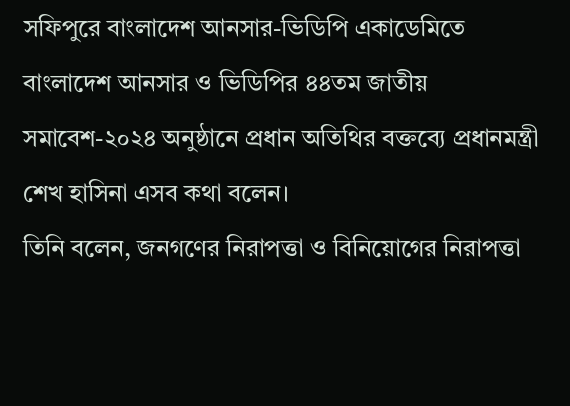সফিপুরে বাংলাদেশ আনসার-ভিডিপি একাডেমিতে বাংলাদেশ আনসার ও ভিডিপির ৪৪তম জাতীয় সমাবেশ-২০২৪ অনুষ্ঠানে প্রধান অতিথির বক্তব্যে প্রধানমন্ত্রী শেখ হাসিনা এসব কথা বলেন।
তিনি বলেন, জনগণের নিরাপত্তা ও বিনিয়োগের নিরাপত্তা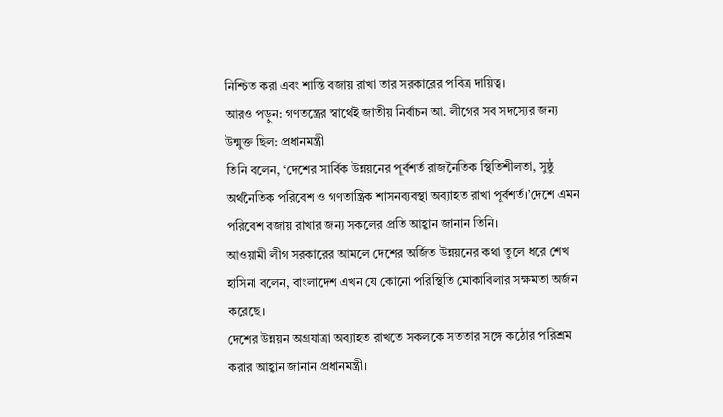নিশ্চিত করা এবং শান্তি বজায় রাখা তার সরকারের পবিত্র দায়িত্ব।
আরও পড়ুন: গণতন্ত্রের স্বার্থেই জাতীয় নির্বাচন আ. লীগের সব সদস্যের জন্য উন্মুক্ত ছিল: প্রধানমন্ত্রী
তিনি বলেন, ‘দেশের সার্বিক উন্নয়নের পূর্বশর্ত রাজনৈতিক স্থিতিশীলতা, সুষ্ঠু অর্থনৈতিক পরিবেশ ও গণতান্ত্রিক শাসনব্যবস্থা অব্যাহত রাখা পূর্বশর্ত।’দেশে এমন পরিবেশ বজায় রাখার জন্য সকলের প্রতি আহ্বান জানান তিনি।
আওয়ামী লীগ সরকারের আমলে দেশের অর্জিত উন্নয়নের কথা তুলে ধরে শেখ হাসিনা বলেন, বাংলাদেশ এখন যে কোনো পরিস্থিতি মোকাবিলার সক্ষমতা অর্জন করেছে।
দেশের উন্নয়ন অগ্রযাত্রা অব্যাহত রাখতে সকলকে সততার সঙ্গে কঠোর পরিশ্রম করার আহ্বান জানান প্রধানমন্ত্রী।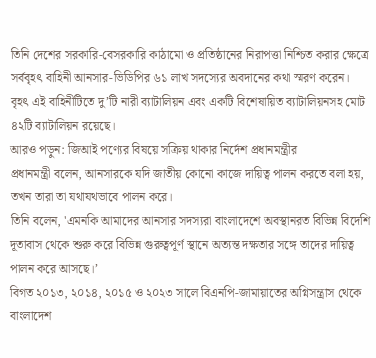তিনি দেশের সরকারি-বেসরকারি কাঠামো ও প্রতিষ্ঠানের নিরাপত্তা নিশ্চিত করার ক্ষেত্রে সর্ববৃহৎ বাহিনী আনসার-ভিডিপির ৬১ লাখ সদস্যের অবদানের কথা স্মরণ করেন।
বৃহৎ এই বাহিনীটিতে দু’টি নারী ব্যাটালিয়ন এবং একটি বিশেষায়িত ব্যাটালিয়নসহ মোট ৪২টি ব্যাটালিয়ন রয়েছে।
আরও পড়ুন: জিআই পণ্যের বিষয়ে সক্রিয় থাকার নির্দেশ প্রধানমন্ত্রীর
প্রধানমন্ত্রী বলেন, আনসারকে যদি জাতীয় কোনো কাজে দায়িত্ব পালন করতে বলা হয়, তখন তারা তা যথাযথভাবে পালন করে।
তিনি বলেন, 'এমনকি আমাদের আনসার সদস্যরা বাংলাদেশে অবস্থানরত বিভিন্ন বিদেশি দূতাবাস থেকে শুরু করে বিভিন্ন গুরুত্বপূর্ণ স্থানে অত্যন্ত দক্ষতার সঙ্গে তাদের দায়িত্ব পালন করে আসছে।’
বিগত ২০১৩, ২০১৪, ২০১৫ ও ২০২৩ সালে বিএনপি-জামায়াতের অগ্নিসন্ত্রাস থেকে বাংলাদেশ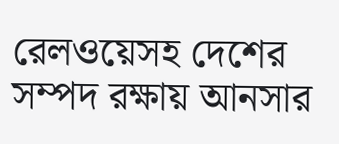রেলওয়েসহ দেশের সম্পদ রক্ষায় আনসার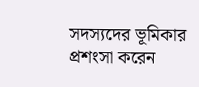সদস্যদের ভূমিকার প্রশংসা করেন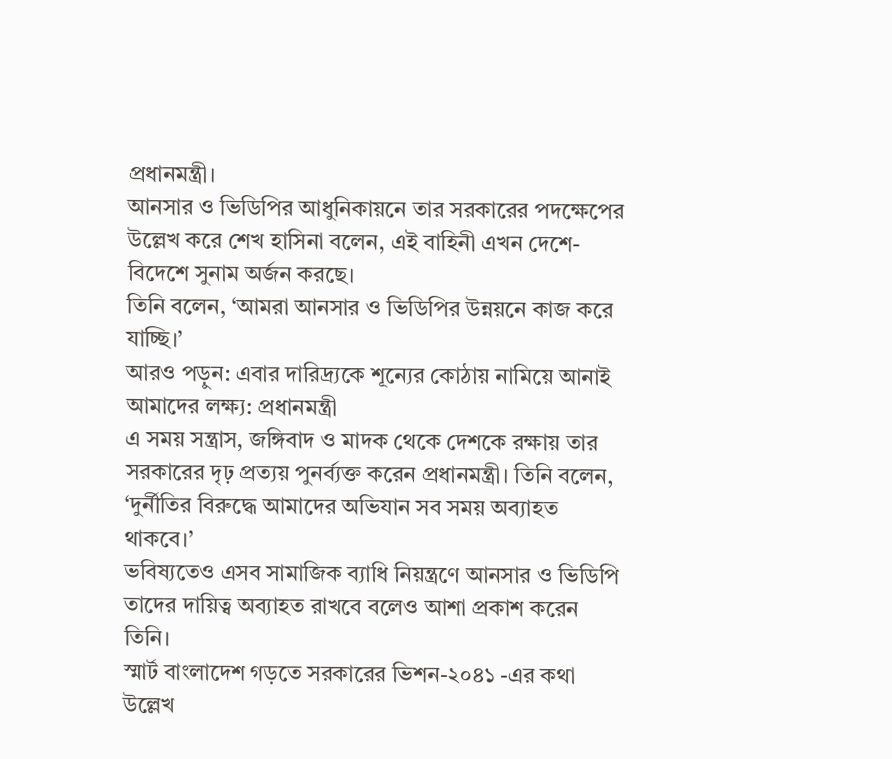প্রধানমন্ত্রী।
আনসার ও ভিডিপির আধুনিকায়নে তার সরকারের পদক্ষেপের উল্লেখ করে শেখ হাসিনা বলেন, এই বাহিনী এখন দেশে-বিদেশে সুনাম অর্জন করছে।
তিনি বলেন, ‘আমরা আনসার ও ভিডিপির উন্নয়নে কাজ করে যাচ্ছি।’
আরও পড়ুন: এবার দারিদ্র্যকে শূন্যের কোঠায় নামিয়ে আনাই আমাদের লক্ষ্য: প্রধানমন্ত্রী
এ সময় সন্ত্রাস, জঙ্গিবাদ ও মাদক থেকে দেশকে রক্ষায় তার সরকারের দৃঢ় প্রত্যয় পুনর্ব্যক্ত করেন প্রধানমন্ত্রী। তিনি বলেন, ‘দুর্নীতির বিরুদ্ধে আমাদের অভিযান সব সময় অব্যাহত থাকবে।’
ভবিষ্যতেও এসব সামাজিক ব্যাধি নিয়ন্ত্রণে আনসার ও ভিডিপি তাদের দায়িত্ব অব্যাহত রাখবে বলেও আশা প্রকাশ করেন তিনি।
স্মার্ট বাংলাদেশ গড়তে সরকারের ভিশন-২০৪১ -এর কথা উল্লেখ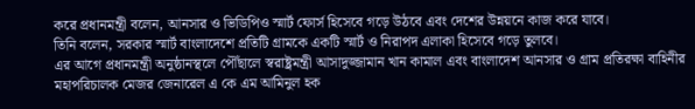করে প্রধানমন্ত্রী বলেন, আনসার ও ভিডিপিও স্মার্ট ফোর্স হিসেবে গড়ে উঠবে এবং দেশের উন্নয়নে কাজ করে যাবে।
তিনি বলেন, সরকার স্মার্ট বাংলাদেশে প্রতিটি গ্রামকে একটি স্মার্ট ও নিরাপদ এলাকা হিসেবে গড়ে তুলবে।
এর আগে প্রধানমন্ত্রী অনুষ্ঠানস্থলে পৌঁছালে স্বরাষ্ট্রমন্ত্রী আসাদুজ্জামান খান কামাল এবং বাংলাদেশ আনসার ও গ্রাম প্রতিরক্ষা বাহিনীর মহাপরিচালক মেজর জেনারেল এ কে এম আমিনুল হক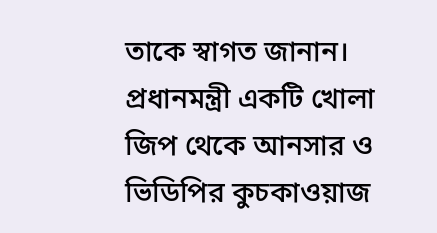তাকে স্বাগত জানান।
প্রধানমন্ত্রী একটি খোলা জিপ থেকে আনসার ও ভিডিপির কুচকাওয়াজ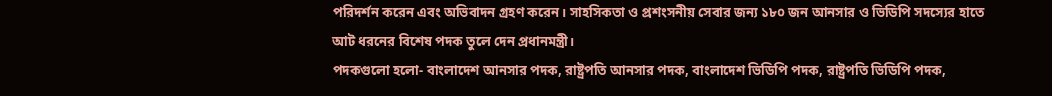পরিদর্শন করেন এবং অভিবাদন গ্রহণ করেন। সাহসিকতা ও প্রশংসনীয় সেবার জন্য ১৮০ জন আনসার ও ভিডিপি সদস্যের হাতে আট ধরনের বিশেষ পদক তুলে দেন প্রধানমন্ত্রী।
পদকগুলো হলো- বাংলাদেশ আনসার পদক, রাষ্ট্রপতি আনসার পদক, বাংলাদেশ ভিডিপি পদক, রাষ্ট্রপতি ভিডিপি পদক,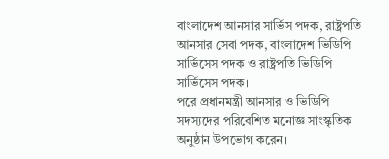বাংলাদেশ আনসার সার্ভিস পদক, রাষ্ট্রপতি আনসার সেবা পদক, বাংলাদেশ ভিডিপি সার্ভিসেস পদক ও রাষ্ট্রপতি ভিডিপি সার্ভিসেস পদক।
পরে প্রধানমন্ত্রী আনসার ও ভিডিপি সদস্যদের পরিবেশিত মনোজ্ঞ সাংস্কৃতিক অনুষ্ঠান উপভোগ করেন।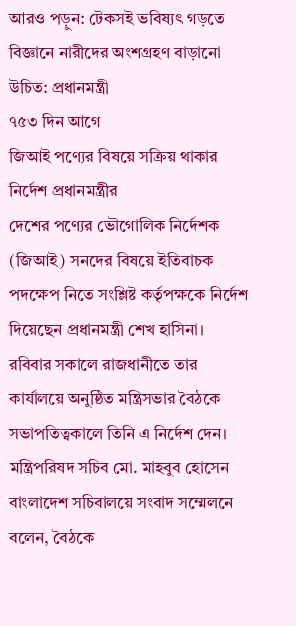আরও পড়ুন: টেকসই ভবিষ্যৎ গড়তে বিজ্ঞানে নারীদের অংশগ্রহণ বাড়ানো উচিত: প্রধানমন্ত্রী
৭৫৩ দিন আগে
জিআই পণ্যের বিষয়ে সক্রিয় থাকার নির্দেশ প্রধানমন্ত্রীর
দেশের পণ্যের ভৌগোলিক নির্দেশক (জিআই) সনদের বিষয়ে ইতিবাচক পদক্ষেপ নিতে সংশ্লিষ্ট কর্তৃপক্ষকে নির্দেশ দিয়েছেন প্রধানমন্ত্রী শেখ হাসিনা।
রবিবার সকালে রাজধানীতে তার কার্যালয়ে অনুষ্ঠিত মন্ত্রিসভার বৈঠকে সভাপতিত্বকালে তিনি এ নির্দেশ দেন।
মন্ত্রিপরিষদ সচিব মো. মাহবুব হোসেন বাংলাদেশ সচিবালয়ে সংবাদ সম্মেলনে বলেন, বৈঠকে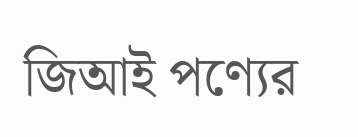জিআই পণ্যের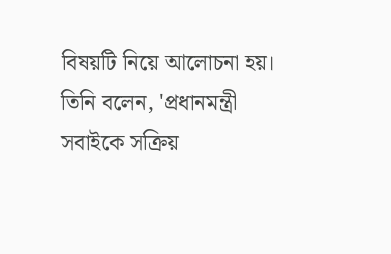বিষয়টি নিয়ে আলোচনা হয়।
তিনি বলেন, 'প্রধানমন্ত্রী সবাইকে সক্রিয়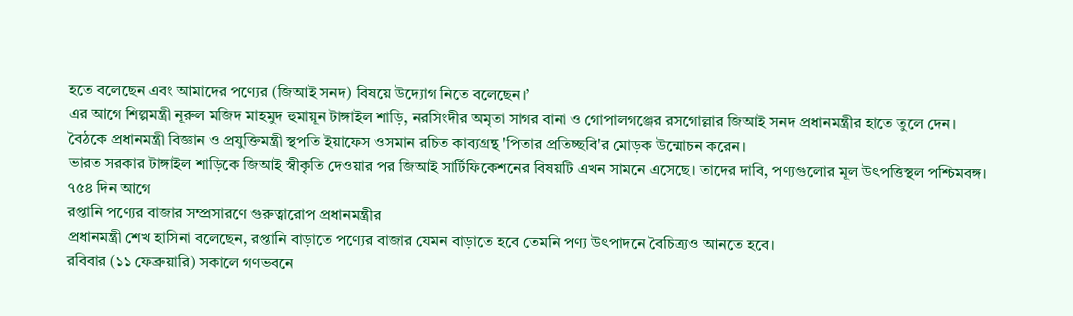হতে বলেছেন এবং আমাদের পণ্যের (জিআই সনদ) বিষয়ে উদ্যোগ নিতে বলেছেন।’
এর আগে শিল্পমন্ত্রী নূরুল মজিদ মাহমুদ হুমায়ূন টাঙ্গাইল শাড়ি, নরসিংদীর অমৃতা সাগর বানা ও গোপালগঞ্জের রসগোল্লার জিআই সনদ প্রধানমন্ত্রীর হাতে তুলে দেন।
বৈঠকে প্রধানমন্ত্রী বিজ্ঞান ও প্রযুক্তিমন্ত্রী স্থপতি ইয়াফেস ওসমান রচিত কাব্যগ্রন্থ 'পিতার প্রতিচ্ছবি'র মোড়ক উন্মোচন করেন।
ভারত সরকার টাঙ্গাইল শাড়িকে জিআই স্বীকৃতি দেওয়ার পর জিআই সার্টিফিকেশনের বিষয়টি এখন সামনে এসেছে। তাদের দাবি, পণ্যগুলোর মূল উৎপত্তিস্থল পশ্চিমবঙ্গ।
৭৫৪ দিন আগে
রপ্তানি পণ্যের বাজার সম্প্রসারণে গুরুত্বারোপ প্রধানমন্ত্রীর
প্রধানমন্ত্রী শেখ হাসিনা বলেছেন, রপ্তানি বাড়াতে পণ্যের বাজার যেমন বাড়াতে হবে তেমনি পণ্য উৎপাদনে বৈচিত্র্যও আনতে হবে।
রবিবার (১১ ফেব্রুয়ারি) সকালে গণভবনে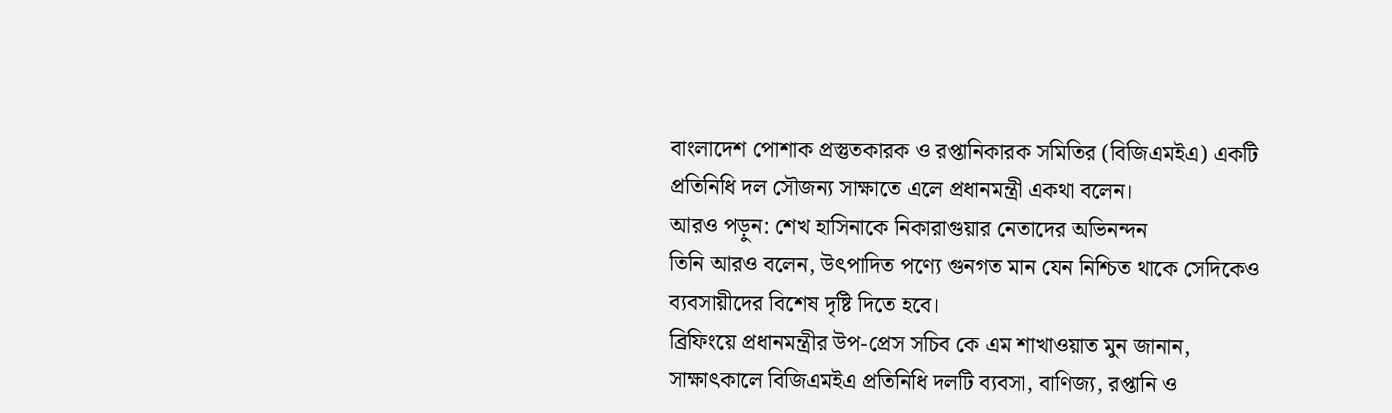বাংলাদেশ পোশাক প্রস্তুতকারক ও রপ্তানিকারক সমিতির (বিজিএমইএ) একটি প্রতিনিধি দল সৌজন্য সাক্ষাতে এলে প্রধানমন্ত্রী একথা বলেন।
আরও পড়ুন: শেখ হাসিনাকে নিকারাগুয়ার নেতাদের অভিনন্দন
তিনি আরও বলেন, উৎপাদিত পণ্যে গুনগত মান যেন নিশ্চিত থাকে সেদিকেও ব্যবসায়ীদের বিশেষ দৃষ্টি দিতে হবে।
ব্রিফিংয়ে প্রধানমন্ত্রীর উপ-প্রেস সচিব কে এম শাখাওয়াত মুন জানান, সাক্ষাৎকালে বিজিএমইএ প্রতিনিধি দলটি ব্যবসা, বাণিজ্য, রপ্তানি ও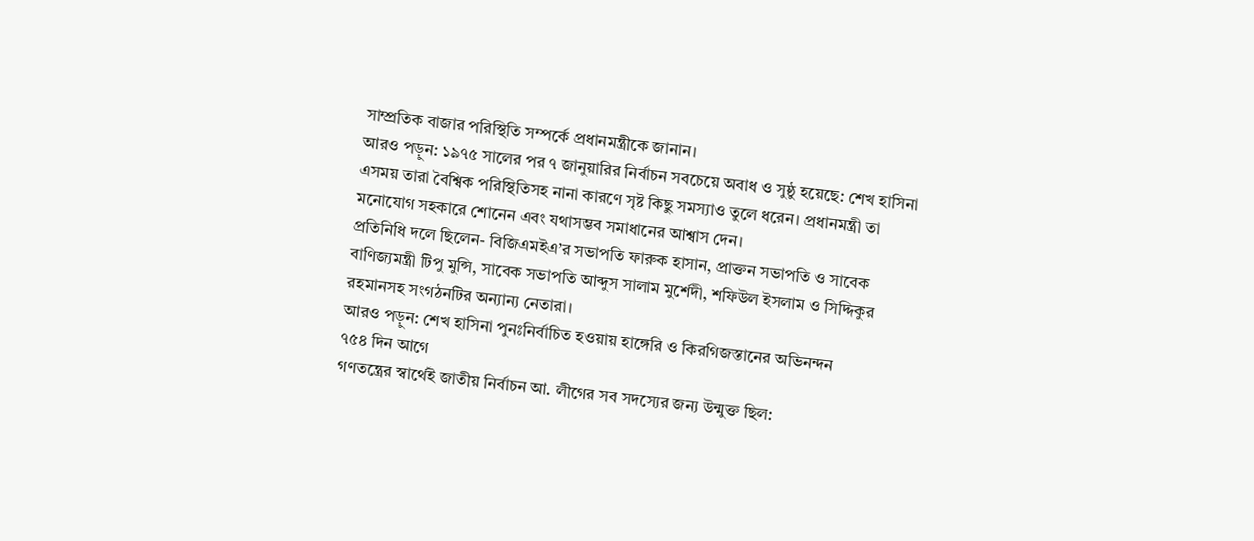সাম্প্রতিক বাজার পরিস্থিতি সম্পর্কে প্রধানমন্ত্রীকে জানান।
আরও পড়ুন: ১৯৭৫ সালের পর ৭ জানুয়ারির নির্বাচন সবচেয়ে অবাধ ও সুষ্ঠু হয়েছে: শেখ হাসিনা
এসময় তারা বৈশ্বিক পরিস্থিতিসহ নানা কারণে সৃষ্ট কিছু সমস্যাও তুলে ধরেন। প্রধানমন্ত্রী তা মনোযোগ সহকারে শোনেন এবং যথাসম্ভব সমাধানের আশ্বাস দেন।
প্রতিনিধি দলে ছিলেন- বিজিএমইএ’র সভাপতি ফারুক হাসান, প্রাক্তন সভাপতি ও সাবেক বাণিজ্যমন্ত্রী টিপু মুন্সি, সাবেক সভাপতি আব্দুস সালাম মুর্শেদী, শফিউল ইসলাম ও সিদ্দিকুর রহমানসহ সংগঠনটির অন্যান্য নেতারা।
আরও পড়ুন: শেখ হাসিনা পুনঃনির্বাচিত হওয়ায় হাঙ্গেরি ও কিরগিজস্তানের অভিনন্দন
৭৫৪ দিন আগে
গণতন্ত্রের স্বার্থেই জাতীয় নির্বাচন আ. লীগের সব সদস্যের জন্য উন্মুক্ত ছিল: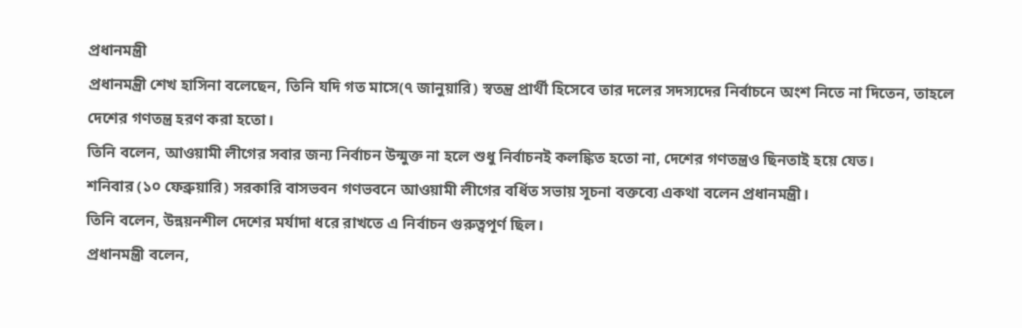প্রধানমন্ত্রী
প্রধানমন্ত্রী শেখ হাসিনা বলেছেন, তিনি যদি গত মাসে(৭ জানুয়ারি) স্বতন্ত্র প্রার্থী হিসেবে তার দলের সদস্যদের নির্বাচনে অংশ নিতে না দিতেন, তাহলে দেশের গণতন্ত্র হরণ করা হতো।
তিনি বলেন, আওয়ামী লীগের সবার জন্য নির্বাচন উন্মুক্ত না হলে শুধু নির্বাচনই কলঙ্কিত হতো না, দেশের গণতন্ত্রও ছিনতাই হয়ে যেত।
শনিবার (১০ ফেব্রুয়ারি) সরকারি বাসভবন গণভবনে আওয়ামী লীগের বর্ধিত সভায় সূচনা বক্তব্যে একথা বলেন প্রধানমন্ত্রী।
তিনি বলেন, উন্নয়নশীল দেশের মর্যাদা ধরে রাখতে এ নির্বাচন গুরুত্বপূর্ণ ছিল।
প্রধানমন্ত্রী বলেন,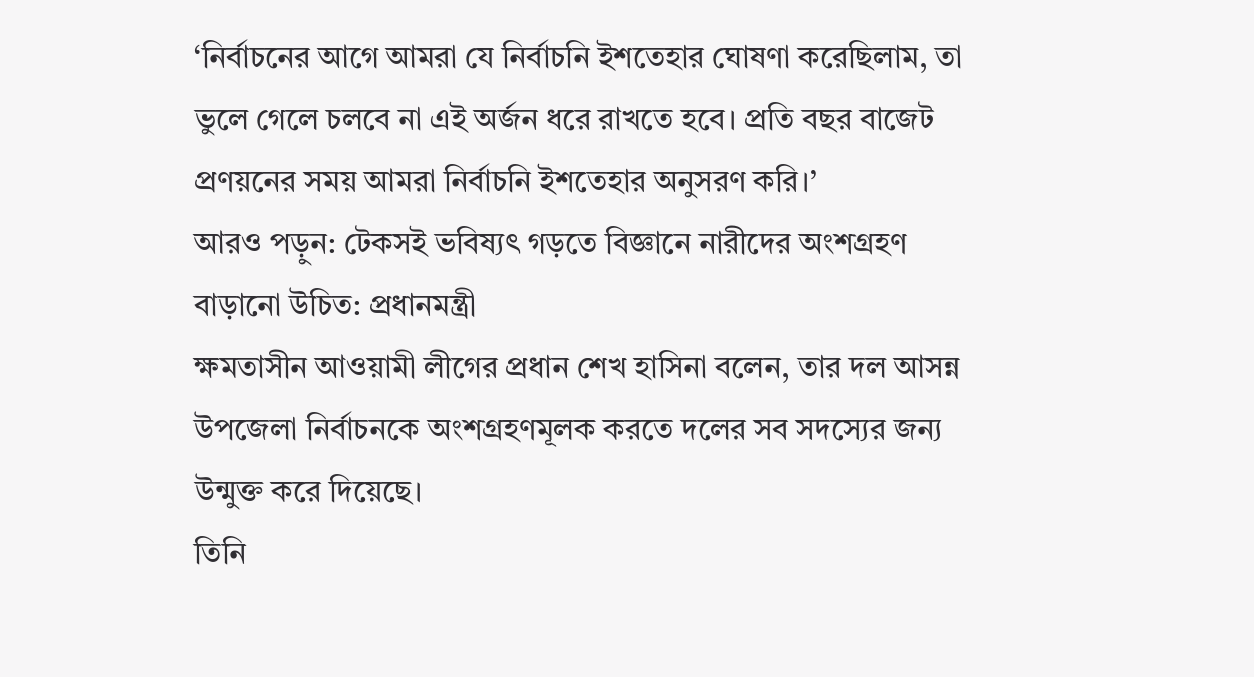‘নির্বাচনের আগে আমরা যে নির্বাচনি ইশতেহার ঘোষণা করেছিলাম, তা ভুলে গেলে চলবে না এই অর্জন ধরে রাখতে হবে। প্রতি বছর বাজেট প্রণয়নের সময় আমরা নির্বাচনি ইশতেহার অনুসরণ করি।’
আরও পড়ুন: টেকসই ভবিষ্যৎ গড়তে বিজ্ঞানে নারীদের অংশগ্রহণ বাড়ানো উচিত: প্রধানমন্ত্রী
ক্ষমতাসীন আওয়ামী লীগের প্রধান শেখ হাসিনা বলেন, তার দল আসন্ন উপজেলা নির্বাচনকে অংশগ্রহণমূলক করতে দলের সব সদস্যের জন্য উন্মুক্ত করে দিয়েছে।
তিনি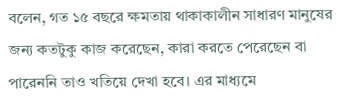বলেন, গত ১৫ বছরে ক্ষমতায় থাকাকালীন সাধারণ মানুষের জন্য কতটুকু কাজ করেছেন, কারা করতে পেরেছেন বা পারেননি তাও খতিয়ে দেখা হবে। এর মাধ্যমে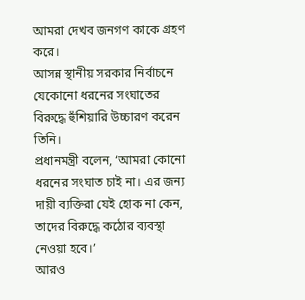আমরা দেখব জনগণ কাকে গ্রহণ করে।
আসন্ন স্থানীয় সরকার নির্বাচনে যেকোনো ধরনের সংঘাতের বিরুদ্ধে হুঁশিয়ারি উচ্চারণ করেন তিনি।
প্রধানমন্ত্রী বলেন, ‘আমরা কোনো ধরনের সংঘাত চাই না। এর জন্য দায়ী ব্যক্তিরা যেই হোক না কেন, তাদের বিরুদ্ধে কঠোর ব্যবস্থা নেওয়া হবে।’
আরও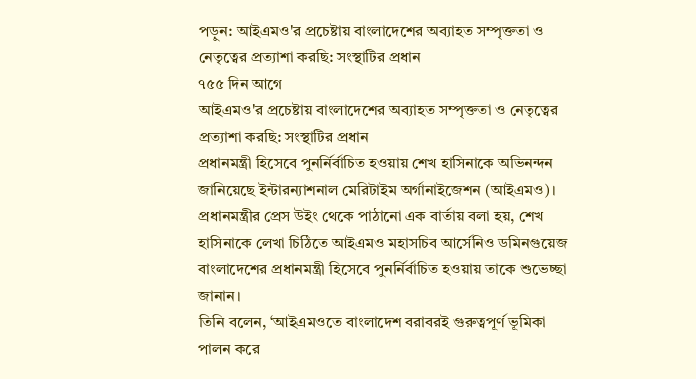পড়ুন: আইএমও'র প্রচেষ্টায় বাংলাদেশের অব্যাহত সম্পৃক্ততা ও নেতৃত্বের প্রত্যাশা করছি: সংস্থাটির প্রধান
৭৫৫ দিন আগে
আইএমও'র প্রচেষ্টায় বাংলাদেশের অব্যাহত সম্পৃক্ততা ও নেতৃত্বের প্রত্যাশা করছি: সংস্থাটির প্রধান
প্রধানমন্ত্রী হিসেবে পুনর্নির্বাচিত হওয়ায় শেখ হাসিনাকে অভিনন্দন জানিয়েছে ইন্টারন্যাশনাল মেরিটাইম অর্গানাইজেশন (আইএমও)।
প্রধানমন্ত্রীর প্রেস উইং থেকে পাঠানো এক বার্তায় বলা হয়, শেখ হাসিনাকে লেখা চিঠিতে আইএমও মহাসচিব আর্সেনিও ডমিনগুয়েজ বাংলাদেশের প্রধানমন্ত্রী হিসেবে পুনর্নির্বাচিত হওয়ায় তাকে শুভেচ্ছা জানান।
তিনি বলেন, ‘আইএমওতে বাংলাদেশ বরাবরই গুরুত্বপূর্ণ ভূমিকা পালন করে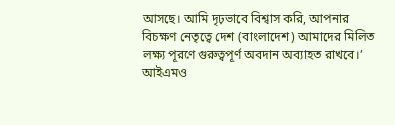আসছে। আমি দৃঢ়ভাবে বিশ্বাস করি, আপনার বিচক্ষণ নেতৃত্বে দেশ (বাংলাদেশ) আমাদের মিলিত লক্ষ্য পূরণে গুরুত্বপূর্ণ অবদান অব্যাহত রাখবে।’
আইএমও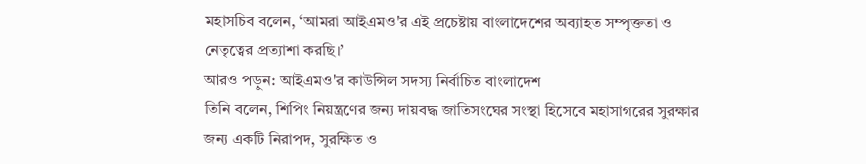মহাসচিব বলেন, ‘আমরা আইএমও'র এই প্রচেষ্টায় বাংলাদেশের অব্যাহত সম্পৃক্ততা ও নেতৃত্বের প্রত্যাশা করছি।’
আরও পড়ুন: আইএমও'র কাউন্সিল সদস্য নির্বাচিত বাংলাদেশ
তিনি বলেন, শিপিং নিয়ন্ত্রণের জন্য দায়বদ্ধ জাতিসংঘের সংস্থা হিসেবে মহাসাগরের সুরক্ষার জন্য একটি নিরাপদ, সুরক্ষিত ও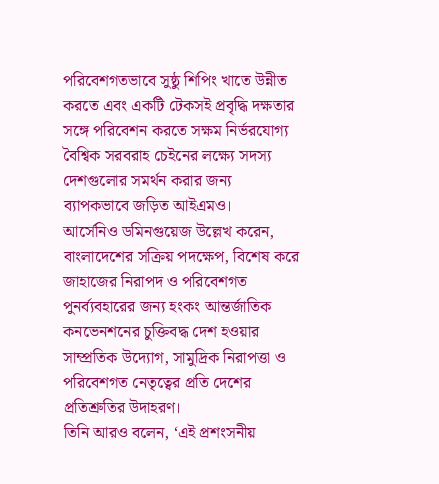পরিবেশগতভাবে সুষ্ঠু শিপিং খাতে উন্নীত করতে এবং একটি টেকসই প্রবৃদ্ধি দক্ষতার সঙ্গে পরিবেশন করতে সক্ষম নির্ভরযোগ্য বৈশ্বিক সরবরাহ চেইনের লক্ষ্যে সদস্য দেশগুলোর সমর্থন করার জন্য ব্যাপকভাবে জড়িত আইএমও।
আর্সেনিও ডমিনগুয়েজ উল্লেখ করেন, বাংলাদেশের সক্রিয় পদক্ষেপ, বিশেষ করে জাহাজের নিরাপদ ও পরিবেশগত পুনর্ব্যবহারের জন্য হংকং আন্তর্জাতিক কনভেনশনের চুক্তিবদ্ধ দেশ হওয়ার সাম্প্রতিক উদ্যোগ, সামুদ্রিক নিরাপত্তা ও পরিবেশগত নেতৃত্বের প্রতি দেশের প্রতিশ্রুতির উদাহরণ।
তিনি আরও বলেন, ‘এই প্রশংসনীয়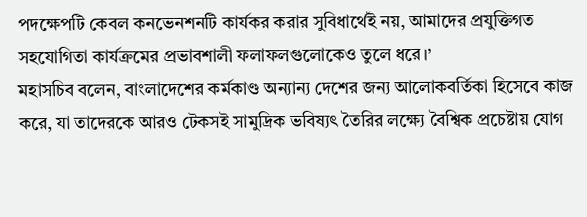পদক্ষেপটি কেবল কনভেনশনটি কার্যকর করার সুবিধার্থেই নয়, আমাদের প্রযুক্তিগত সহযোগিতা কার্যক্রমের প্রভাবশালী ফলাফলগুলোকেও তুলে ধরে।’
মহাসচিব বলেন, বাংলাদেশের কর্মকাণ্ড অন্যান্য দেশের জন্য আলোকবর্তিকা হিসেবে কাজ করে, যা তাদেরকে আরও টেকসই সামুদ্রিক ভবিষ্যৎ তৈরির লক্ষ্যে বৈশ্বিক প্রচেষ্টায় যোগ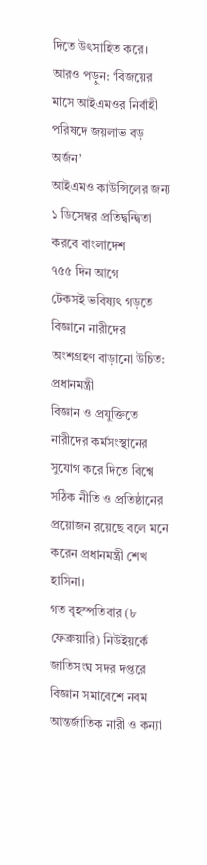দিতে উৎসাহিত করে।
আরও পড়ুন: ‘বিজয়ের মাসে আইএমওর নির্বাহী পরিষদে জয়লাভ বড় অর্জন’
আইএমও কাউন্সিলের জন্য ১ ডিসেম্বর প্রতিদ্বন্দ্বিতা করবে বাংলাদেশ
৭৫৫ দিন আগে
টেকসই ভবিষ্যৎ গড়তে বিজ্ঞানে নারীদের অংশগ্রহণ বাড়ানো উচিত: প্রধানমন্ত্রী
বিজ্ঞান ও প্রযুক্তিতে নারীদের কর্মসংস্থানের সুযোগ করে দিতে বিশ্বে সঠিক নীতি ও প্রতিষ্ঠানের প্রয়োজন রয়েছে বলে মনে করেন প্রধানমন্ত্রী শেখ হাসিনা।
গত বৃহস্পতিবার (৮ ফেব্রুয়ারি) নিউইয়র্কে জাতিসংঘ সদর দপ্তরে বিজ্ঞান সমাবেশে নবম আন্তর্জাতিক নারী ও কন্যা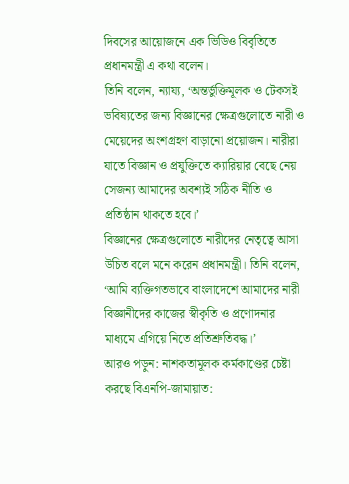দিবসের আয়োজনে এক ভিডিও বিবৃতিতে প্রধানমন্ত্রী এ কথা বলেন।
তিনি বলেন, ন্যায্য, ‘অন্তর্ভুক্তিমূলক ও টেকসই ভবিষ্যতের জন্য বিজ্ঞানের ক্ষেত্রগুলোতে নারী ও মেয়েদের অংশগ্রহণ বাড়ানো প্রয়োজন। নারীরা যাতে বিজ্ঞান ও প্রযুক্তিতে ক্যারিয়ার বেছে নেয় সেজন্য আমাদের অবশ্যই সঠিক নীতি ও প্রতিষ্ঠান থাকতে হবে।’
বিজ্ঞানের ক্ষেত্রগুলোতে নারীদের নেতৃত্বে আসা উচিত বলে মনে করেন প্রধানমন্ত্রী। তিনি বলেন, ‘আমি ব্যক্তিগতভাবে বাংলাদেশে আমাদের নারী বিজ্ঞানীদের কাজের স্বীকৃতি ও প্রণোদনার মাধ্যমে এগিয়ে নিতে প্রতিশ্রুতিবদ্ধ।’
আরও পড়ুন: নাশকতামূলক কর্মকাণ্ডের চেষ্টা করছে বিএনপি-জামায়াত: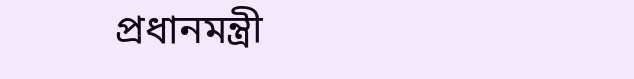প্রধানমন্ত্রী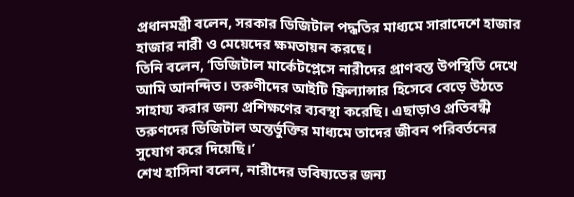প্রধানমন্ত্রী বলেন, সরকার ডিজিটাল পদ্ধতির মাধ্যমে সারাদেশে হাজার হাজার নারী ও মেয়েদের ক্ষমতায়ন করছে।
তিনি বলেন, ‘ডিজিটাল মার্কেটপ্লেসে নারীদের প্রাণবন্ত উপস্থিতি দেখে আমি আনন্দিত। তরুণীদের আইটি ফ্রিল্যান্সার হিসেবে বেড়ে উঠতে সাহায্য করার জন্য প্রশিক্ষণের ব্যবস্থা করেছি। এছাড়াও প্রতিবন্ধী তরুণদের ডিজিটাল অন্তর্ভুক্তির মাধ্যমে তাদের জীবন পরিবর্তনের সুযোগ করে দিয়েছি।’
শেখ হাসিনা বলেন, নারীদের ভবিষ্যতের জন্য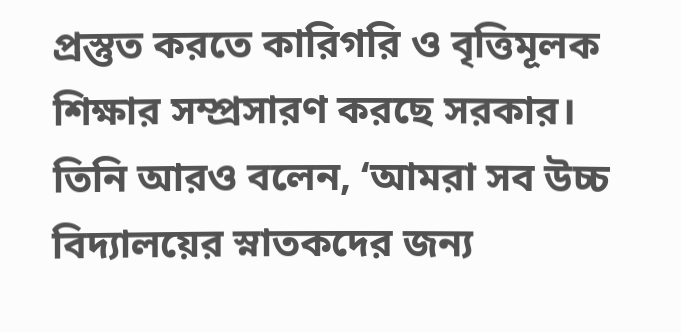প্রস্তুত করতে কারিগরি ও বৃত্তিমূলক শিক্ষার সম্প্রসারণ করছে সরকার।
তিনি আরও বলেন, ‘আমরা সব উচ্চ বিদ্যালয়ের স্নাতকদের জন্য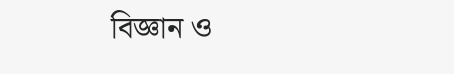বিজ্ঞান ও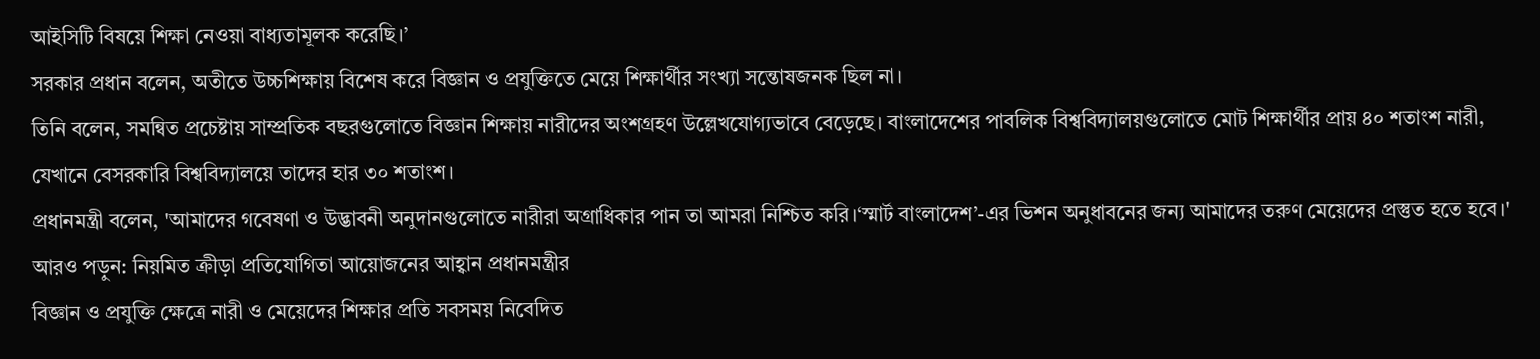আইসিটি বিষয়ে শিক্ষা নেওয়া বাধ্যতামূলক করেছি।’
সরকার প্রধান বলেন, অতীতে উচ্চশিক্ষায় বিশেষ করে বিজ্ঞান ও প্রযুক্তিতে মেয়ে শিক্ষার্থীর সংখ্যা সন্তোষজনক ছিল না।
তিনি বলেন, সমন্বিত প্রচেষ্টায় সাম্প্রতিক বছরগুলোতে বিজ্ঞান শিক্ষায় নারীদের অংশগ্রহণ উল্লেখযোগ্যভাবে বেড়েছে। বাংলাদেশের পাবলিক বিশ্ববিদ্যালয়গুলোতে মোট শিক্ষার্থীর প্রায় ৪০ শতাংশ নারী, যেখানে বেসরকারি বিশ্ববিদ্যালয়ে তাদের হার ৩০ শতাংশ।
প্রধানমন্ত্রী বলেন, 'আমাদের গবেষণা ও উদ্ভাবনী অনুদানগুলোতে নারীরা অগ্রাধিকার পান তা আমরা নিশ্চিত করি।‘স্মার্ট বাংলাদেশ’-এর ভিশন অনুধাবনের জন্য আমাদের তরুণ মেয়েদের প্রস্তুত হতে হবে।'
আরও পড়ুন: নিয়মিত ক্রীড়া প্রতিযোগিতা আয়োজনের আহ্বান প্রধানমন্ত্রীর
বিজ্ঞান ও প্রযুক্তি ক্ষেত্রে নারী ও মেয়েদের শিক্ষার প্রতি সবসময় নিবেদিত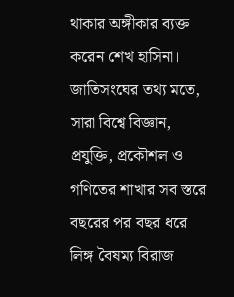থাকার অঙ্গীকার ব্যক্ত করেন শেখ হাসিনা।
জাতিসংঘের তথ্য মতে, সারা বিশ্বে বিজ্ঞান, প্রযুক্তি, প্রকৌশল ও গণিতের শাখার সব স্তরে বছরের পর বছর ধরে লিঙ্গ বৈষম্য বিরাজ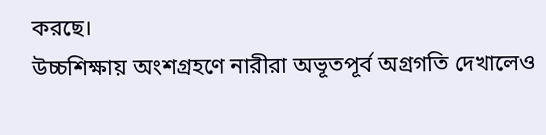করছে।
উচ্চশিক্ষায় অংশগ্রহণে নারীরা অভূতপূর্ব অগ্রগতি দেখালেও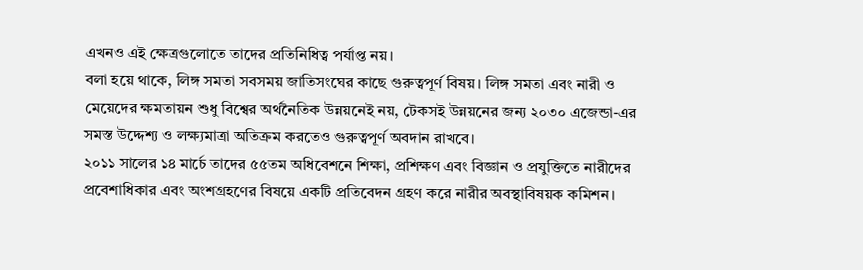এখনও এই ক্ষেত্রগুলোতে তাদের প্রতিনিধিত্ব পর্যাপ্ত নয়।
বলা হয়ে থাকে, লিঙ্গ সমতা সবসময় জাতিসংঘের কাছে গুরুত্বপূর্ণ বিষয়। লিঙ্গ সমতা এবং নারী ও মেয়েদের ক্ষমতায়ন শুধু বিশ্বের অর্থনৈতিক উন্নয়নেই নয়, টেকসই উন্নয়নের জন্য ২০৩০ এজেন্ডা-এর সমস্ত উদ্দেশ্য ও লক্ষ্যমাত্রা অতিক্রম করতেও গুরুত্বপূর্ণ অবদান রাখবে।
২০১১ সালের ১৪ মার্চে তাদের ৫৫তম অধিবেশনে শিক্ষা, প্রশিক্ষণ এবং বিজ্ঞান ও প্রযুক্তিতে নারীদের প্রবেশাধিকার এবং অংশগ্রহণের বিষয়ে একটি প্রতিবেদন গ্রহণ করে নারীর অবস্থাবিষয়ক কমিশন।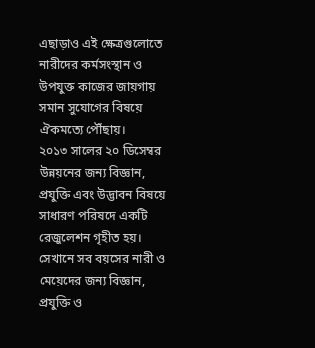এছাড়াও এই ক্ষেত্রগুলোতে নারীদের কর্মসংস্থান ও উপযুক্ত কাজের জায়গায় সমান সুযোগের বিষয়ে ঐকমত্যে পৌঁছায়।
২০১৩ সালের ২০ ডিসেম্বর উন্নয়নের জন্য বিজ্ঞান, প্রযুক্তি এবং উদ্ভাবন বিষয়ে সাধারণ পরিষদে একটি রেজুলেশন গৃহীত হয়। সেখানে সব বয়সের নারী ও মেয়েদের জন্য বিজ্ঞান, প্রযুক্তি ও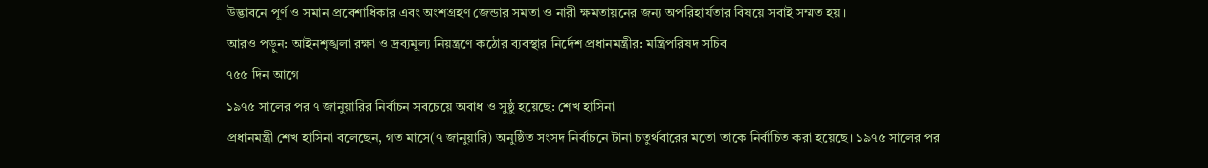উদ্ভাবনে পূর্ণ ও সমান প্রবেশাধিকার এবং অংশগ্রহণ জেন্ডার সমতা ও নারী ক্ষমতায়নের জন্য অপরিহার্যতার বিষয়ে সবাই সম্মত হয়।
আরও পড়ুন: আইনশৃঙ্খলা রক্ষা ও দ্রব্যমূল্য নিয়ন্ত্রণে কঠোর ব্যবস্থার নির্দেশ প্রধানমন্ত্রীর: মন্ত্রিপরিষদ সচিব
৭৫৫ দিন আগে
১৯৭৫ সালের পর ৭ জানুয়ারির নির্বাচন সবচেয়ে অবাধ ও সুষ্ঠু হয়েছে: শেখ হাসিনা
প্রধানমন্ত্রী শেখ হাসিনা বলেছেন, গত মাসে(৭ জানুয়ারি) অনুষ্ঠিত সংসদ নির্বাচনে টানা চতুর্থবারের মতো তাকে নির্বাচিত করা হয়েছে। ১৯৭৫ সালের পর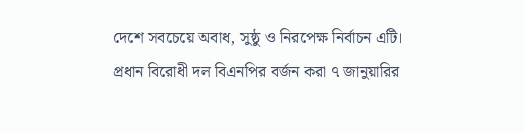দেশে সবচেয়ে অবাধ, সুষ্ঠু ও নিরপেক্ষ নির্বাচন এটি।
প্রধান বিরোধী দল বিএনপির বর্জন করা ৭ জানুয়ারির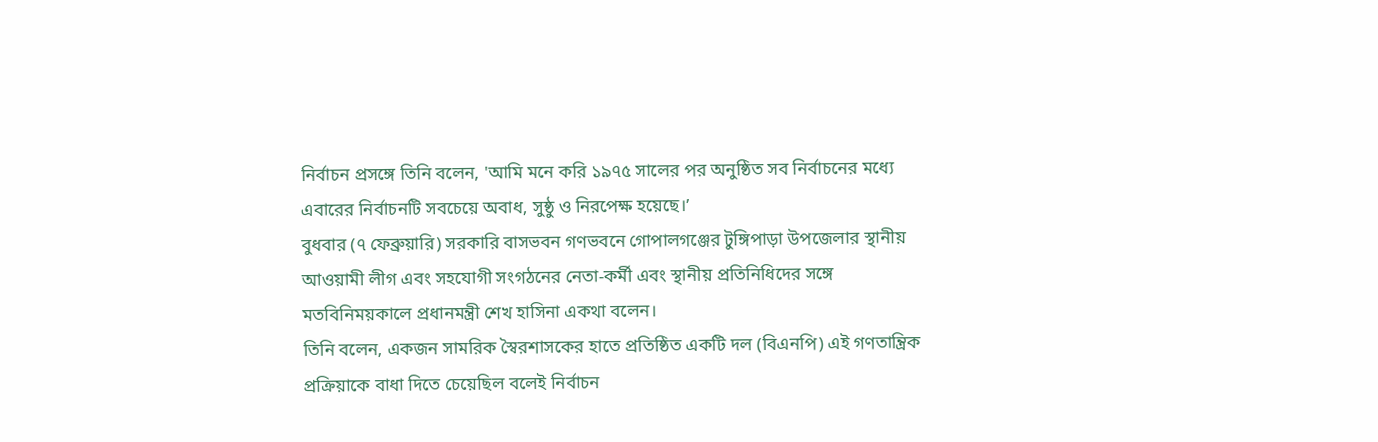নির্বাচন প্রসঙ্গে তিনি বলেন, 'আমি মনে করি ১৯৭৫ সালের পর অনুষ্ঠিত সব নির্বাচনের মধ্যে এবারের নির্বাচনটি সবচেয়ে অবাধ, সুষ্ঠু ও নিরপেক্ষ হয়েছে।’
বুধবার (৭ ফেব্রুয়ারি) সরকারি বাসভবন গণভবনে গোপালগঞ্জের টুঙ্গিপাড়া উপজেলার স্থানীয় আওয়ামী লীগ এবং সহযোগী সংগঠনের নেতা-কর্মী এবং স্থানীয় প্রতিনিধিদের সঙ্গে মতবিনিময়কালে প্রধানমন্ত্রী শেখ হাসিনা একথা বলেন।
তিনি বলেন, একজন সামরিক স্বৈরশাসকের হাতে প্রতিষ্ঠিত একটি দল (বিএনপি) এই গণতান্ত্রিক প্রক্রিয়াকে বাধা দিতে চেয়েছিল বলেই নির্বাচন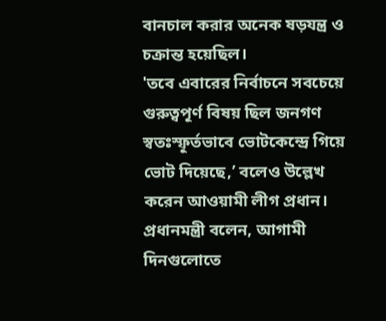বানচাল করার অনেক ষড়যন্ত্র ও চক্রান্ত হয়েছিল।
'তবে এবারের নির্বাচনে সবচেয়ে গুরুত্বপূর্ণ বিষয় ছিল জনগণ স্বতঃস্ফূর্তভাবে ভোটকেন্দ্রে গিয়ে ভোট দিয়েছে,’ বলেও উল্লেখ করেন আওয়ামী লীগ প্রধান।
প্রধানমন্ত্রী বলেন, আগামী দিনগুলোতে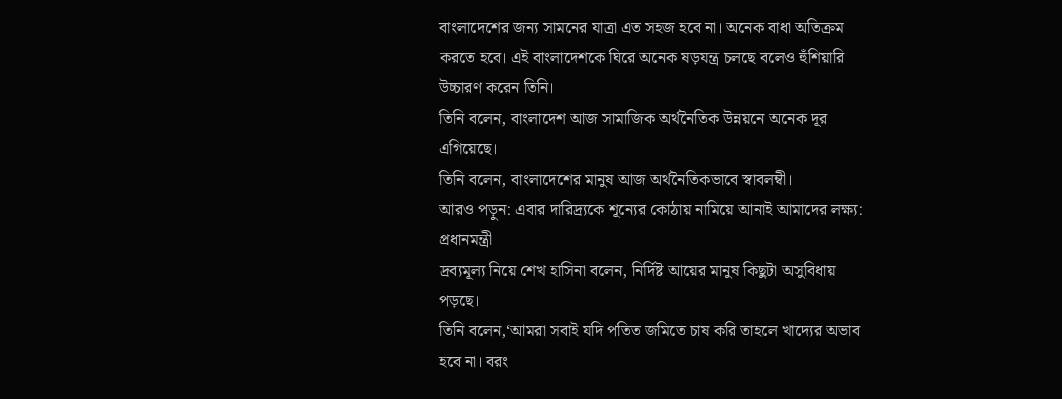বাংলাদেশের জন্য সামনের যাত্রা এত সহজ হবে না। অনেক বাধা অতিক্রম করতে হবে। এই বাংলাদেশকে ঘিরে অনেক ষড়যন্ত্র চলছে বলেও হুঁশিয়ারি উচ্চারণ করেন তিনি।
তিনি বলেন, বাংলাদেশ আজ সামাজিক অর্থনৈতিক উন্নয়নে অনেক দূর এগিয়েছে।
তিনি বলেন, বাংলাদেশের মানুষ আজ অর্থনৈতিকভাবে স্বাবলম্বী।
আরও পড়ুন: এবার দারিদ্র্যকে শূন্যের কোঠায় নামিয়ে আনাই আমাদের লক্ষ্য: প্রধানমন্ত্রী
দ্রব্যমূল্য নিয়ে শেখ হাসিনা বলেন, নির্দিষ্ট আয়ের মানুষ কিছুটা অসুবিধায় পড়ছে।
তিনি বলেন,‘আমরা সবাই যদি পতিত জমিতে চাষ করি তাহলে খাদ্যের অভাব হবে না। বরং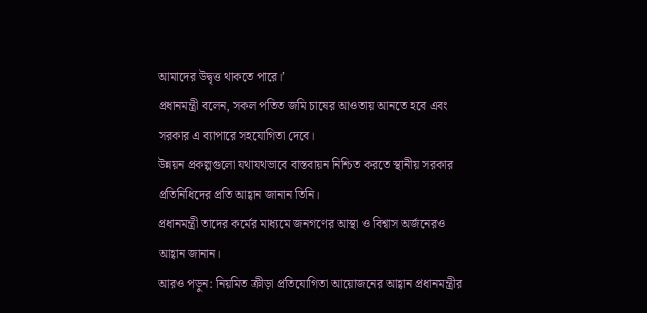আমাদের উদ্বৃত্ত থাকতে পারে।’
প্রধানমন্ত্রী বলেন, সকল পতিত জমি চাষের আওতায় আনতে হবে এবং সরকার এ ব্যাপারে সহযোগিতা দেবে।
উন্নয়ন প্রকল্পগুলো যথাযথভাবে বাস্তবায়ন নিশ্চিত করতে স্থানীয় সরকার প্রতিনিধিদের প্রতি আহ্বান জানান তিনি।
প্রধানমন্ত্রী তাদের কর্মের মাধ্যমে জনগণের আস্থা ও বিশ্বাস অর্জনেরও আহ্বান জানান।
আরও পড়ুন: নিয়মিত ক্রীড়া প্রতিযোগিতা আয়োজনের আহ্বান প্রধানমন্ত্রীর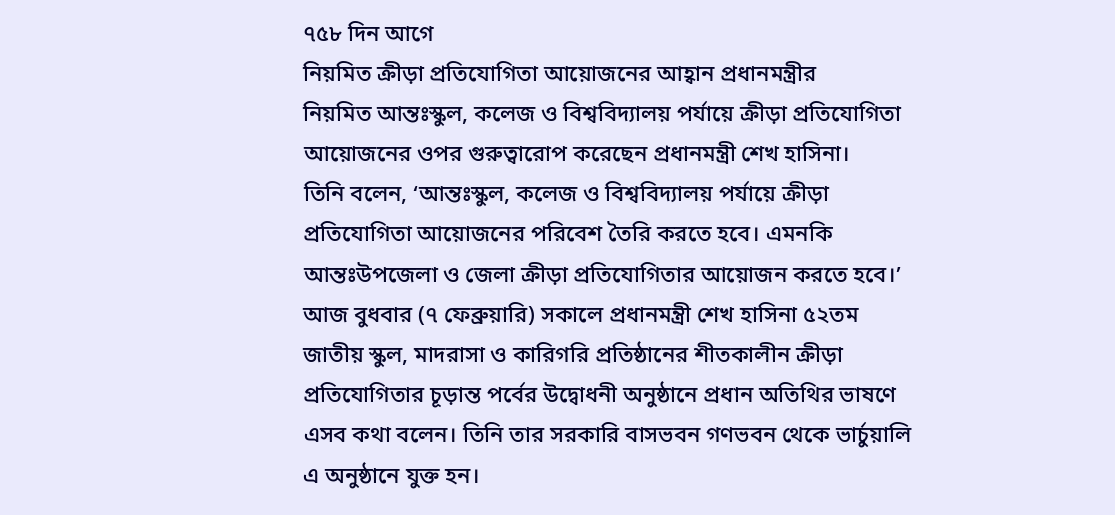৭৫৮ দিন আগে
নিয়মিত ক্রীড়া প্রতিযোগিতা আয়োজনের আহ্বান প্রধানমন্ত্রীর
নিয়মিত আন্তঃস্কুল, কলেজ ও বিশ্ববিদ্যালয় পর্যায়ে ক্রীড়া প্রতিযোগিতা আয়োজনের ওপর গুরুত্বারোপ করেছেন প্রধানমন্ত্রী শেখ হাসিনা।
তিনি বলেন, ‘আন্তঃস্কুল, কলেজ ও বিশ্ববিদ্যালয় পর্যায়ে ক্রীড়া প্রতিযোগিতা আয়োজনের পরিবেশ তৈরি করতে হবে। এমনকি আন্তঃউপজেলা ও জেলা ক্রীড়া প্রতিযোগিতার আয়োজন করতে হবে।’
আজ বুধবার (৭ ফেব্রুয়ারি) সকালে প্রধানমন্ত্রী শেখ হাসিনা ৫২তম জাতীয় স্কুল, মাদরাসা ও কারিগরি প্রতিষ্ঠানের শীতকালীন ক্রীড়া প্রতিযোগিতার চূড়ান্ত পর্বের উদ্বোধনী অনুষ্ঠানে প্রধান অতিথির ভাষণে এসব কথা বলেন। তিনি তার সরকারি বাসভবন গণভবন থেকে ভার্চুয়ালি এ অনুষ্ঠানে যুক্ত হন।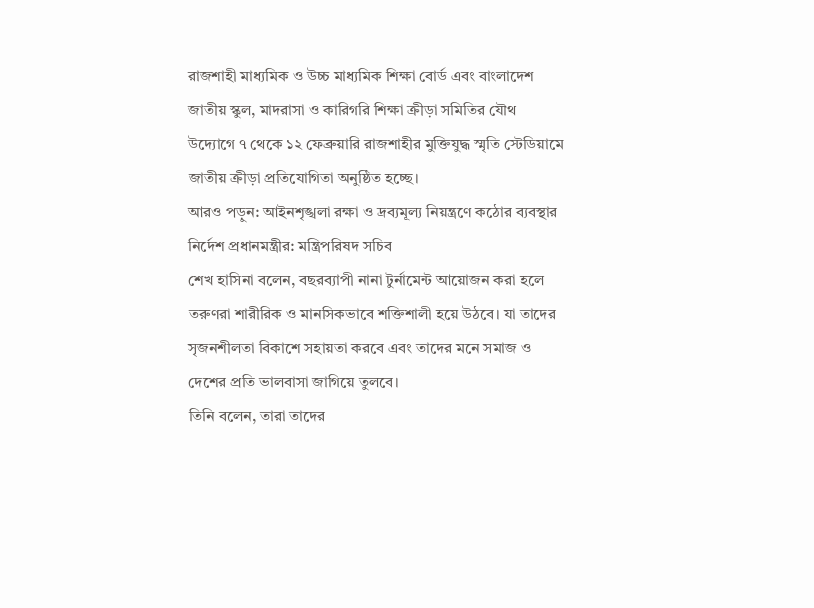রাজশাহী মাধ্যমিক ও উচ্চ মাধ্যমিক শিক্ষা বোর্ড এবং বাংলাদেশ জাতীয় স্কুল, মাদরাসা ও কারিগরি শিক্ষা ক্রীড়া সমিতির যৌথ উদ্যোগে ৭ থেকে ১২ ফেব্রুয়ারি রাজশাহীর মুক্তিযুদ্ধ স্মৃতি স্টেডিয়ামে জাতীয় ক্রীড়া প্রতিযোগিতা অনুষ্ঠিত হচ্ছে।
আরও পড়ুন: আইনশৃঙ্খলা রক্ষা ও দ্রব্যমূল্য নিয়ন্ত্রণে কঠোর ব্যবস্থার নির্দেশ প্রধানমন্ত্রীর: মন্ত্রিপরিষদ সচিব
শেখ হাসিনা বলেন, বছরব্যাপী নানা টুর্নামেন্ট আয়োজন করা হলে তরুণরা শারীরিক ও মানসিকভাবে শক্তিশালী হয়ে উঠবে। যা তাদের সৃজনশীলতা বিকাশে সহায়তা করবে এবং তাদের মনে সমাজ ও দেশের প্রতি ভালবাসা জাগিয়ে তুলবে।
তিনি বলেন, তারা তাদের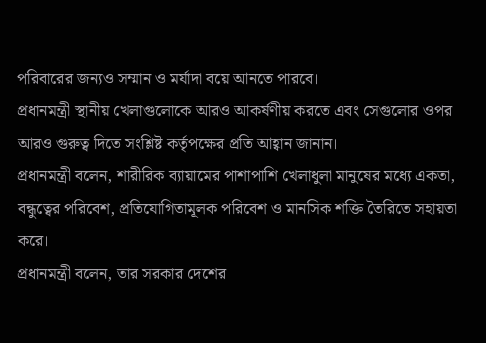পরিবারের জন্যও সম্মান ও মর্যাদা বয়ে আনতে পারবে।
প্রধানমন্ত্রী স্থানীয় খেলাগুলোকে আরও আকর্ষণীয় করতে এবং সেগুলোর ওপর আরও গুরুত্ব দিতে সংশ্লিষ্ট কর্তৃপক্ষের প্রতি আহ্বান জানান।
প্রধানমন্ত্রী বলেন, শারীরিক ব্যায়ামের পাশাপাশি খেলাধুলা মানুষের মধ্যে একতা, বন্ধুত্বের পরিবেশ, প্রতিযোগিতামূলক পরিবেশ ও মানসিক শক্তি তৈরিতে সহায়তা করে।
প্রধানমন্ত্রী বলেন, তার সরকার দেশের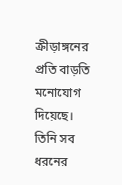ক্রীড়াঙ্গনের প্রতি বাড়তি মনোযোগ দিয়েছে।
তিনি সব ধরনের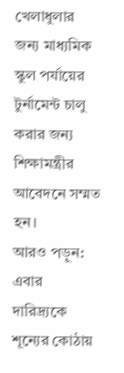খেলাধুলার জন্য মাধ্যমিক স্কুল পর্যায়ের টুর্নামেন্ট চালু করার জন্য শিক্ষামন্ত্রীর আবেদনে সম্মত হন।
আরও পড়ুন: এবার দারিদ্র্যকে শূন্যের কোঠায়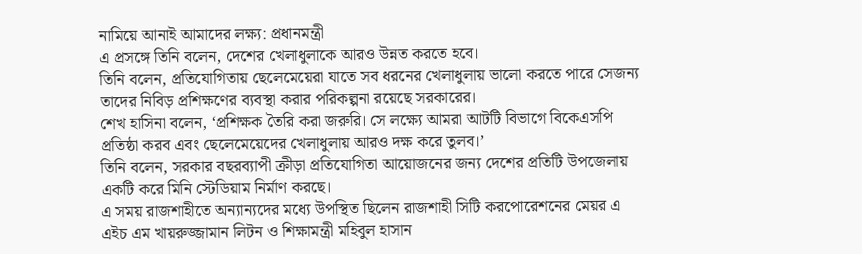নামিয়ে আনাই আমাদের লক্ষ্য: প্রধানমন্ত্রী
এ প্রসঙ্গে তিনি বলেন, দেশের খেলাধুলাকে আরও উন্নত করতে হবে।
তিনি বলেন, প্রতিযোগিতায় ছেলেমেয়েরা যাতে সব ধরনের খেলাধুলায় ভালো করতে পারে সেজন্য তাদের নিবিড় প্রশিক্ষণের ব্যবস্থা করার পরিকল্পনা রয়েছে সরকারের।
শেখ হাসিনা বলেন, ‘প্রশিক্ষক তৈরি করা জরুরি। সে লক্ষ্যে আমরা আটটি বিভাগে বিকেএসপি প্রতিষ্ঠা করব এবং ছেলেমেয়েদের খেলাধুলায় আরও দক্ষ করে তুলব।’
তিনি বলেন, সরকার বছরব্যাপী ক্রীড়া প্রতিযোগিতা আয়োজনের জন্য দেশের প্রতিটি উপজেলায় একটি করে মিনি স্টেডিয়াম নির্মাণ করছে।
এ সময় রাজশাহীতে অন্যান্যদের মধ্যে উপস্থিত ছিলেন রাজশাহী সিটি করপোরেশনের মেয়র এ এইচ এম খায়রুজ্জামান লিটন ও শিক্ষামন্ত্রী মহিবুল হাসান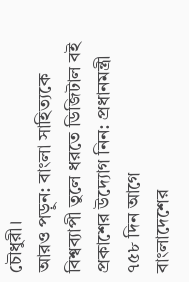চৌধুরী।
আরও পড়ুন: বাংলা সাহিত্যকে বিশ্বব্যাপী তুলে ধরতে ডিজিটাল বই প্রকাশের উদ্যোগ নিন: প্রধানমন্ত্রী
৭৫৮ দিন আগে
বাংলাদেশের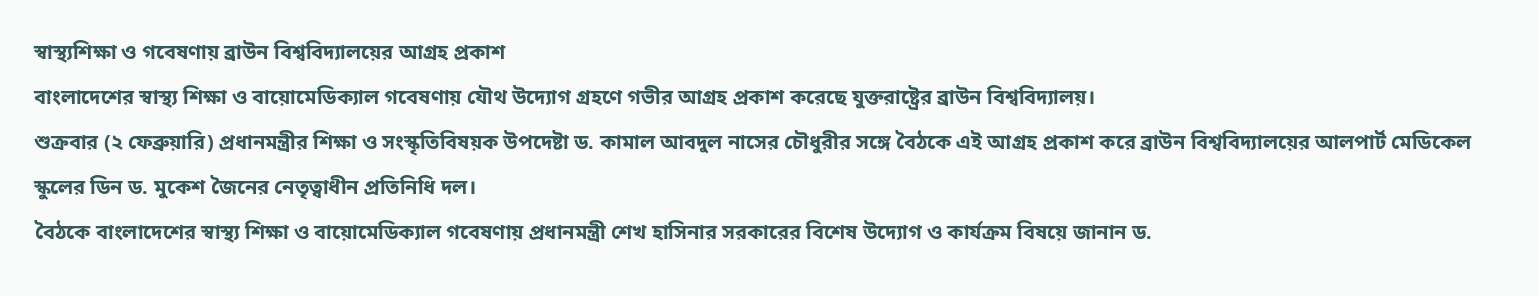স্বাস্থ্যশিক্ষা ও গবেষণায় ব্রাউন বিশ্ববিদ্যালয়ের আগ্রহ প্রকাশ
বাংলাদেশের স্বাস্থ্য শিক্ষা ও বায়োমেডিক্যাল গবেষণায় যৌথ উদ্যোগ গ্রহণে গভীর আগ্রহ প্রকাশ করেছে যুক্তরাষ্ট্রের ব্রাউন বিশ্ববিদ্যালয়।
শুক্রবার (২ ফেব্রুয়ারি) প্রধানমন্ত্রীর শিক্ষা ও সংস্কৃতিবিষয়ক উপদেষ্টা ড. কামাল আবদুল নাসের চৌধুরীর সঙ্গে বৈঠকে এই আগ্রহ প্রকাশ করে ব্রাউন বিশ্ববিদ্যালয়ের আলপার্ট মেডিকেল স্কুলের ডিন ড. মুকেশ জৈনের নেতৃত্বাধীন প্রতিনিধি দল।
বৈঠকে বাংলাদেশের স্বাস্থ্য শিক্ষা ও বায়োমেডিক্যাল গবেষণায় প্রধানমন্ত্রী শেখ হাসিনার সরকারের বিশেষ উদ্যোগ ও কার্যক্রম বিষয়ে জানান ড.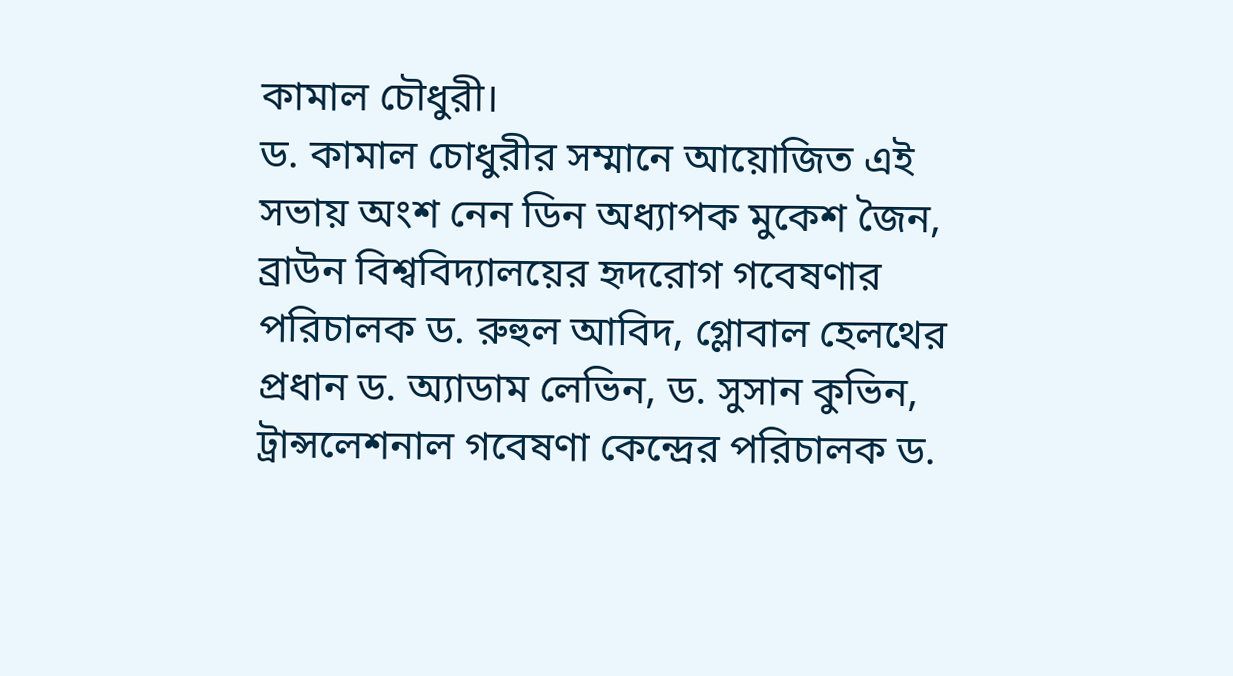কামাল চৌধুরী।
ড. কামাল চোধুরীর সম্মানে আয়োজিত এই সভায় অংশ নেন ডিন অধ্যাপক মুকেশ জৈন, ব্রাউন বিশ্ববিদ্যালয়ের হৃদরোগ গবেষণার পরিচালক ড. রুহুল আবিদ, গ্লোবাল হেলথের প্রধান ড. অ্যাডাম লেভিন, ড. সুসান কুভিন, ট্রান্সলেশনাল গবেষণা কেন্দ্রের পরিচালক ড.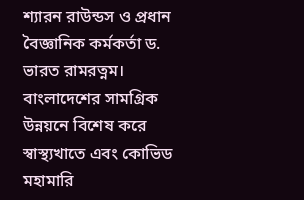শ্যারন রাউন্ডস ও প্রধান বৈজ্ঞানিক কর্মকর্তা ড. ভারত রামরত্নম।
বাংলাদেশের সামগ্রিক উন্নয়নে বিশেষ করে স্বাস্থ্যখাতে এবং কোভিড মহামারি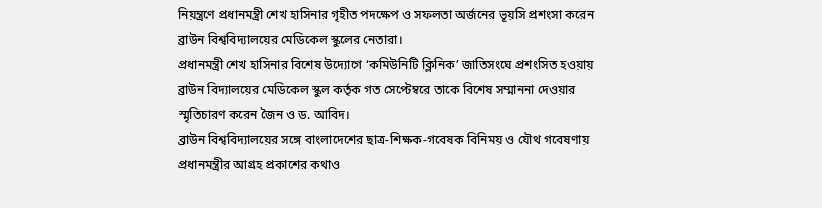নিয়ন্ত্রণে প্রধানমন্ত্রী শেখ হাসিনার গৃহীত পদক্ষেপ ও সফলতা অর্জনের ভূয়সি প্রশংসা করেন ব্রাউন বিশ্ববিদ্যালয়ের মেডিকেল স্কুলের নেতারা।
প্রধানমন্ত্রী শেখ হাসিনার বিশেষ উদ্যোগে ‘কমিউনিটি ক্লিনিক’ জাতিসংঘে প্রশংসিত হওয়ায় ব্রাউন বিদ্যালয়ের মেডিকেল স্কুল কর্তৃক গত সেপ্টেম্বরে তাকে বিশেষ সম্মাননা দেওয়ার স্মৃতিচারণ করেন জৈন ও ড. আবিদ।
ব্রাউন বিশ্ববিদ্যালয়ের সঙ্গে বাংলাদেশের ছাত্র-শিক্ষক-গবেষক বিনিময় ও যৌথ গবেষণায় প্রধানমন্ত্রীর আগ্রহ প্রকাশের কথাও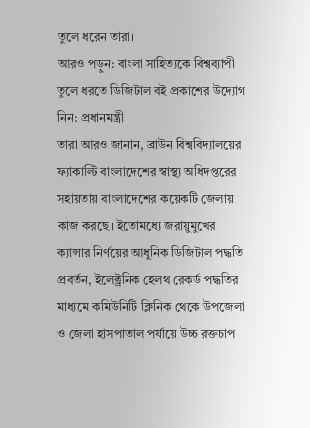তুলে ধরেন তারা।
আরও পড়ুন: বাংলা সাহিত্যকে বিশ্বব্যাপী তুলে ধরতে ডিজিটাল বই প্রকাশের উদ্যোগ নিন: প্রধানমন্ত্রী
তারা আরও জানান, ব্রাউন বিশ্ববিদ্যালয়ের ফ্যাকাল্টি বাংলাদেশের স্বাস্থ্য অধিদপ্তরের সহায়তায় বাংলাদেশের কয়েকটি জেলায় কাজ করছে। ইতোমধ্যে জরায়ুমুখের ক্যান্সার নির্ণয়ের আধুনিক ডিজিটাল পদ্ধতি প্রবর্তন, ইলেক্ট্রনিক হেলথ রেকর্ড পদ্ধতির মাধ্যমে কমিউনিটি ক্লিনিক থেকে উপজেলা ও জেলা হাসপাতাল পর্যায়ে উচ্চ রক্তচাপ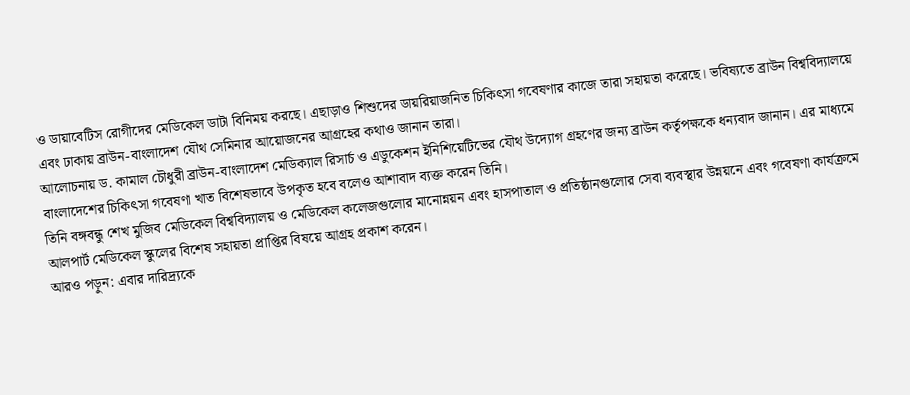ও ডায়াবেটিস রোগীদের মেডিকেল ডাটা বিনিময় করছে। এছাড়াও শিশুদের ডায়রিয়াজনিত চিকিৎসা গবেষণার কাজে তারা সহায়তা করেছে। ভবিষ্যতে ব্রাউন বিশ্ববিদ্যালয়ে এবং ঢাকায় ব্রাউন-বাংলাদেশ যৌথ সেমিনার আয়োজনের আগ্রহের কথাও জানান তারা।
আলোচনায় ড. কামাল চৌধুরী ব্রাউন-বাংলাদেশ মেডিক্যাল রিসার্চ ও এডুকেশন ইনিশিয়েটিভের যৌথ উদ্যোগ গ্রহণের জন্য ব্রাউন কর্তৃপক্ষকে ধন্যবাদ জানান। এর মাধ্যমে বাংলাদেশের চিকিৎসা গবেষণা খাত বিশেষভাবে উপকৃত হবে বলেও আশাবাদ ব্যক্ত করেন তিনি।
তিনি বঙ্গবন্ধু শেখ মুজিব মেডিকেল বিশ্ববিদ্যালয় ও মেডিকেল কলেজগুলোর মানোন্নয়ন এবং হাসপাতাল ও প্রতিষ্ঠানগুলোর সেবা ব্যবস্থার উন্নয়নে এবং গবেষণা কার্যক্রমে আলপার্ট মেডিকেল স্কুলের বিশেষ সহায়তা প্রাপ্তির বিষয়ে আগ্রহ প্রকাশ করেন।
আরও পড়ুন: এবার দারিদ্র্যকে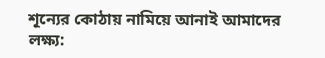শূন্যের কোঠায় নামিয়ে আনাই আমাদের লক্ষ্য: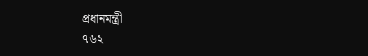প্রধানমন্ত্রী
৭৬২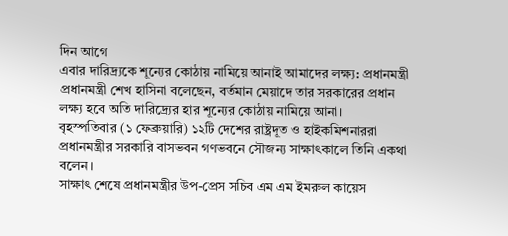দিন আগে
এবার দারিদ্র্যকে শূন্যের কোঠায় নামিয়ে আনাই আমাদের লক্ষ্য: প্রধানমন্ত্রী
প্রধানমন্ত্রী শেখ হাসিনা বলেছেন, বর্তমান মেয়াদে তার সরকারের প্রধান লক্ষ্য হবে অতি দারিদ্র্যের হার শূন্যের কোঠায় নামিয়ে আনা।
বৃহস্পতিবার (১ ফেব্রুয়ারি) ১২টি দেশের রাষ্ট্রদূত ও হাইকমিশনাররা প্রধানমন্ত্রীর সরকারি বাসভবন গণভবনে সৌজন্য সাক্ষাৎকালে তিনি একথা বলেন।
সাক্ষাৎ শেষে প্রধানমন্ত্রীর উপ-প্রেস সচিব এম এম ইমরুল কায়েস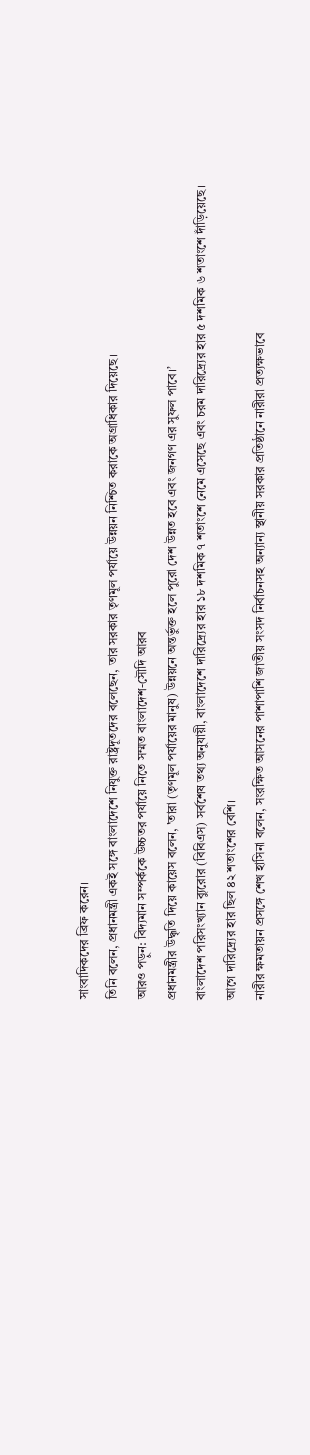সাংবাদিকদের ব্রিফ করেন।
তিনি বলেন, প্রধানমন্ত্রী একই সঙ্গে বাংলাদেশে নিযুক্ত রাষ্ট্রদূতদের বলেছেন, তার সরকার তৃণমূল পর্যায়ে উন্নয়ন নিশ্চিত করাকে অগ্রাধিকার দিয়েছে।
আরও পড়ুন: বিদ্যমান সম্পর্ককে উচ্চতর পর্যায়ে নিতে সম্মত বাংলাদেশ-সৌদি আরব
প্রধানমন্ত্রীর উদ্ধৃতি দিয়ে কায়েস বলেন, 'তারা (তৃণমূল পর্যায়ের মানুষ) উন্নয়নে অন্তর্ভুক্ত হলে পুরো দেশ উন্নত হবে এবং জনগণ এর সুফল পাবে।’
বাংলাদেশ পরিসংখ্যান ব্যুরোর (বিবিএস) সর্বশেষ তথ্য অনুযায়ী, বাংলাদেশে দারিদ্র্যের হার ১৮ দশমিক ৭ শতাংশে নেমে এসেছে এবং চরম দারিদ্র্যের হার ৫ দশমিক ৬ শতাংশে দাঁড়িয়েছে। আগে দারিদ্র্যের হার ছিল ৪২ শতাংশের বেশি।
নারীর ক্ষমতায়ন প্রসঙ্গে শেখ হাসিনা বলেন, সংরক্ষিত আসনের পাশাপাশি জাতীয় সংসদ নির্বাচনসহ অন্যান্য স্থানীয় সরকার প্রতিষ্ঠানে নারীরা প্রত্যক্ষভাবে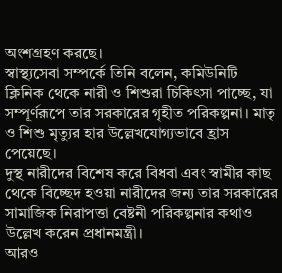অংশগ্রহণ করছে।
স্বাস্থ্যসেবা সম্পর্কে তিনি বলেন, কমিউনিটি ক্লিনিক থেকে নারী ও শিশুরা চিকিৎসা পাচ্ছে, যা সম্পূর্ণরূপে তার সরকারের গৃহীত পরিকল্পনা। মাতৃ ও শিশু মৃত্যুর হার উল্লেখযোগ্যভাবে হ্রাস পেয়েছে।
দুস্থ নারীদের বিশেষ করে বিধবা এবং স্বামীর কাছ থেকে বিচ্ছেদ হওয়া নারীদের জন্য তার সরকারের সামাজিক নিরাপত্তা বেষ্টনী পরিকল্পনার কথাও উল্লেখ করেন প্রধানমন্ত্রী।
আরও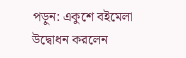পড়ুন: একুশে বইমেলা উদ্বোধন করলেন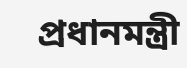প্রধানমন্ত্রী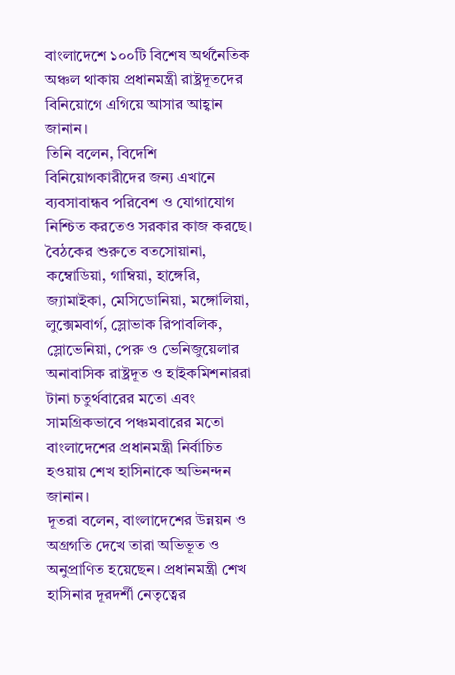বাংলাদেশে ১০০টি বিশেষ অর্থনৈতিক অঞ্চল থাকায় প্রধানমন্ত্রী রাষ্ট্রদূতদের বিনিয়োগে এগিয়ে আসার আহ্বান জানান।
তিনি বলেন, বিদেশি বিনিয়োগকারীদের জন্য এখানে ব্যবসাবান্ধব পরিবেশ ও যোগাযোগ নিশ্চিত করতেও সরকার কাজ করছে।
বৈঠকের শুরুতে বতসোয়ানা, কম্বোডিয়া, গাম্বিয়া, হাঙ্গেরি, জ্যামাইকা, মেসিডোনিয়া, মঙ্গোলিয়া, লুক্সেমবার্গ, স্লোভাক রিপাবলিক, স্লোভেনিয়া, পেরু ও ভেনিজুয়েলার অনাবাসিক রাষ্ট্রদূত ও হাইকমিশনাররা টানা চতুর্থবারের মতো এবং সামগ্রিকভাবে পঞ্চমবারের মতো বাংলাদেশের প্রধানমন্ত্রী নির্বাচিত হওয়ায় শেখ হাসিনাকে অভিনন্দন জানান।
দূতরা বলেন, বাংলাদেশের উন্নয়ন ও অগ্রগতি দেখে তারা অভিভূত ও অনুপ্রাণিত হয়েছেন। প্রধানমন্ত্রী শেখ হাসিনার দূরদর্শী নেতৃত্বের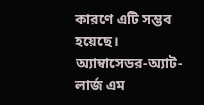কারণে এটি সম্ভব হয়েছে।
অ্যাম্বাসেডর-অ্যাট-লার্জ এম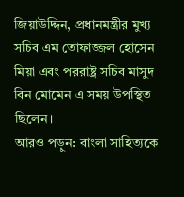জিয়াউদ্দিন, প্রধানমন্ত্রীর মুখ্য সচিব এম তোফাজ্জল হোসেন মিয়া এবং পররাষ্ট্র সচিব মাসুদ বিন মোমেন এ সময় উপস্থিত ছিলেন।
আরও পড়ুন: বাংলা সাহিত্যকে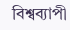বিশ্বব্যাপী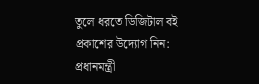তুলে ধরতে ডিজিটাল বই প্রকাশের উদ্যোগ নিন: প্রধানমন্ত্রী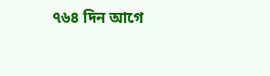৭৬৪ দিন আগে